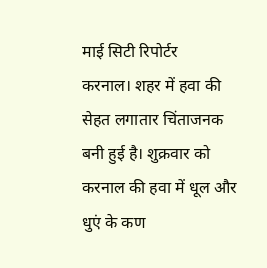माई सिटी रिपोर्टर
करनाल। शहर में हवा की सेहत लगातार चिंताजनक बनी हुई है। शुक्रवार को करनाल की हवा में धूल और धुएं के कण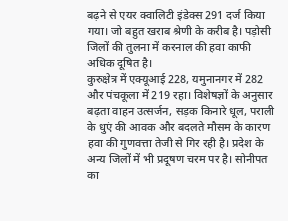बढ़ने से एयर क्वालिटी इंडेक्स 291 दर्ज किया गया। जो बहुत खराब श्रेणी के करीब है। पड़ोसी जिलों की तुलना में करनाल की हवा काफी अधिक दूषित है।
कुरुक्षेत्र में एक्यूआई 228, यमुनानगर में 282 और पंचकूला में 219 रहा। विशेषज्ञों के अनुसार बढ़ता वाहन उत्सर्जन, सड़क किनारे धूल, पराली के धुएं की आवक और बदलते मौसम के कारण हवा की गुणवत्ता तेजी से गिर रही है। प्रदेश के अन्य जिलों में भी प्रदूषण चरम पर है। सोनीपत का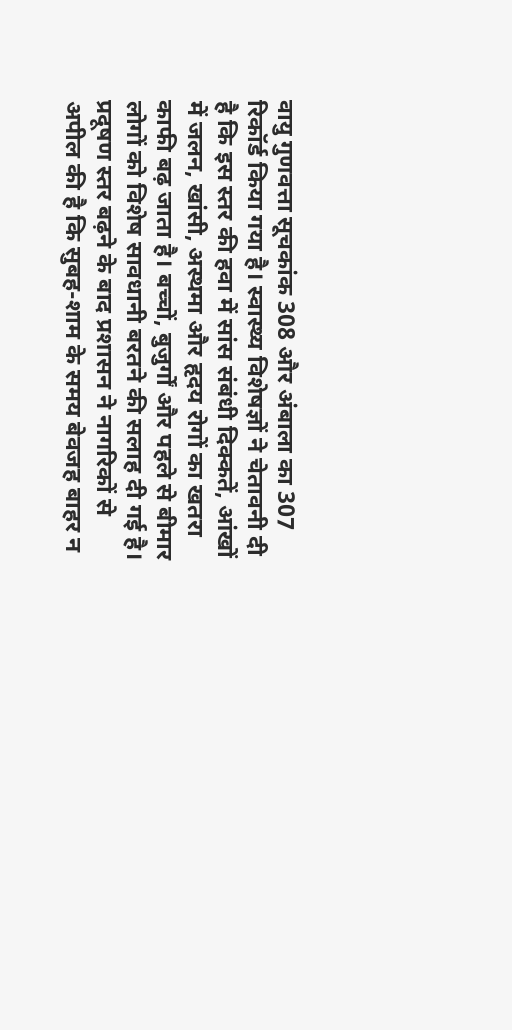वायु गुणवत्ता सूचकांक 308 और अंबाला का 307 रिकॉर्ड किया गया है। स्वास्थ्य विशेषज्ञों ने चेतावनी दी है कि इस स्तर की हवा में सांस संबंधी दिक्कतें, आंखों में जलन, खांसी, अस्थमा और हृदय रोगों का खतरा काफी बढ़ जाता है। बच्चों, बुजुर्गों और पहले से बीमार लोगों को विशेष सावधानी बरतने की सलाह दी गई है।
प्रदूषण स्तर बढ़ने के बाद प्रशासन ने नागरिकों से अपील की है कि सुबह-शाम के समय बेवजह बाहर न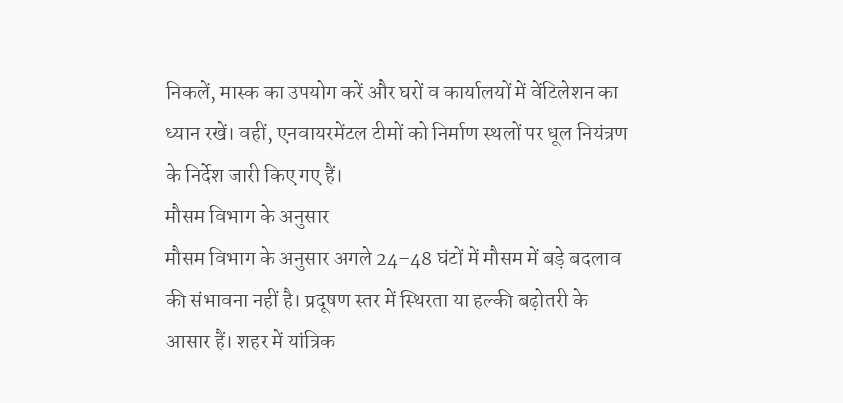निकलें, मास्क का उपयोग करें और घरों व कार्यालयों में वेंटिलेशन का ध्यान रखें। वहीं, एनवायरमेंटल टीमों को निर्माण स्थलों पर धूल नियंत्रण के निर्देश जारी किए गए हैं।
मौसम विभाग के अनुसार
मौसम विभाग के अनुसार अगले 24–48 घंटों में मौसम में बड़े बदलाव की संभावना नहीं है। प्रदूषण स्तर में स्थिरता या हल्की बढ़ोतरी के आसार हैं। शहर में यांत्रिक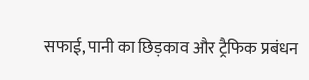सफाई, पानी का छिड़काव और ट्रैफिक प्रबंधन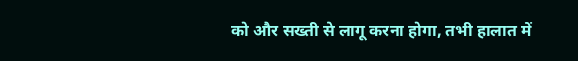को और सख्ती से लागू करना होगा, तभी हालात में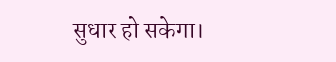सुधार हो सकेगा।